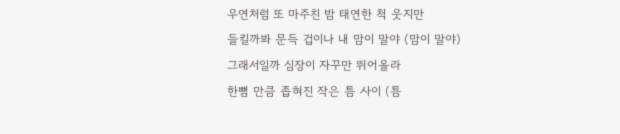우연처럼 또 마주친 밤 태연한 척 웃지만
들킬까봐 문득 겁이나 내 맘이 말야 (맘이 말야)
그래서일까 심장이 자꾸만 뛰어올라
한뼘 만큼 좁혀진 작은 틈 사이 (틈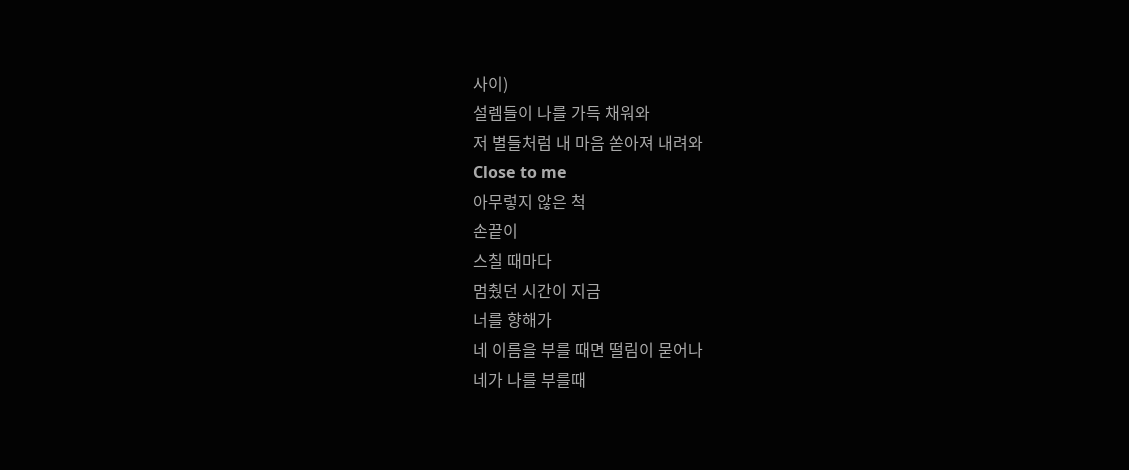사이)
설렘들이 나를 가득 채워와
저 별들처럼 내 마음 쏟아져 내려와
Close to me
아무렇지 않은 척
손끝이
스칠 때마다
멈췄던 시간이 지금
너를 향해가
네 이름을 부를 때면 떨림이 묻어나
네가 나를 부를때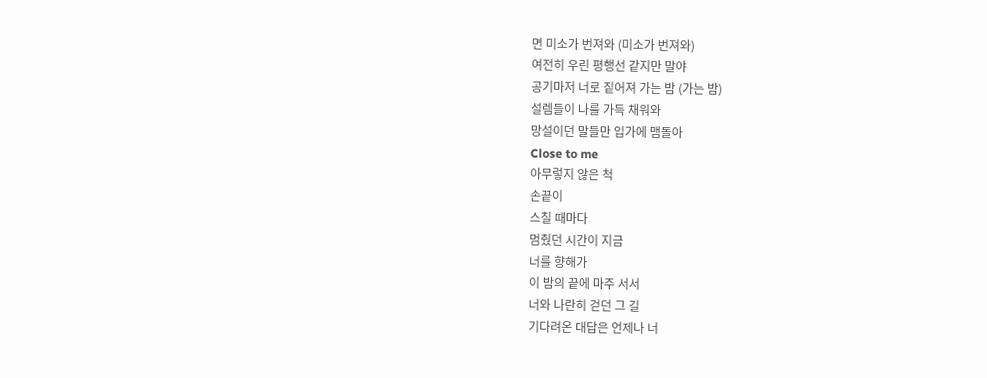면 미소가 번져와 (미소가 번져와)
여전히 우린 평행선 같지만 말야
공기마저 너로 짙어져 가는 밤 (가는 밤)
설렘들이 나를 가득 채워와
망설이던 말들만 입가에 맴돌아
Close to me
아무렇지 않은 척
손끝이
스칠 때마다
멈췄던 시간이 지금
너를 향해가
이 밤의 끝에 마주 서서
너와 나란히 걷던 그 길
기다려온 대답은 언제나 너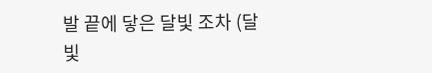발 끝에 닿은 달빛 조차 (달빛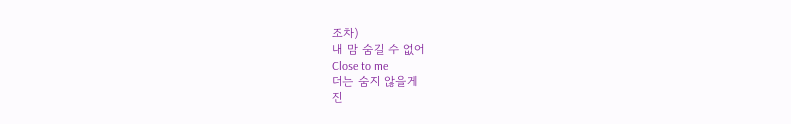조차)
내 맘 숨길 수 없어
Close to me
더는 숨지 않을게
진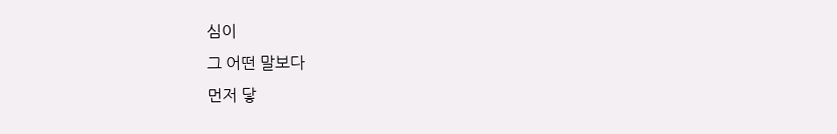심이
그 어떤 말보다
먼저 닿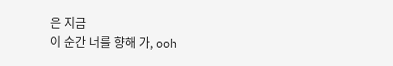은 지금
이 순간 너를 향해 가, ooh